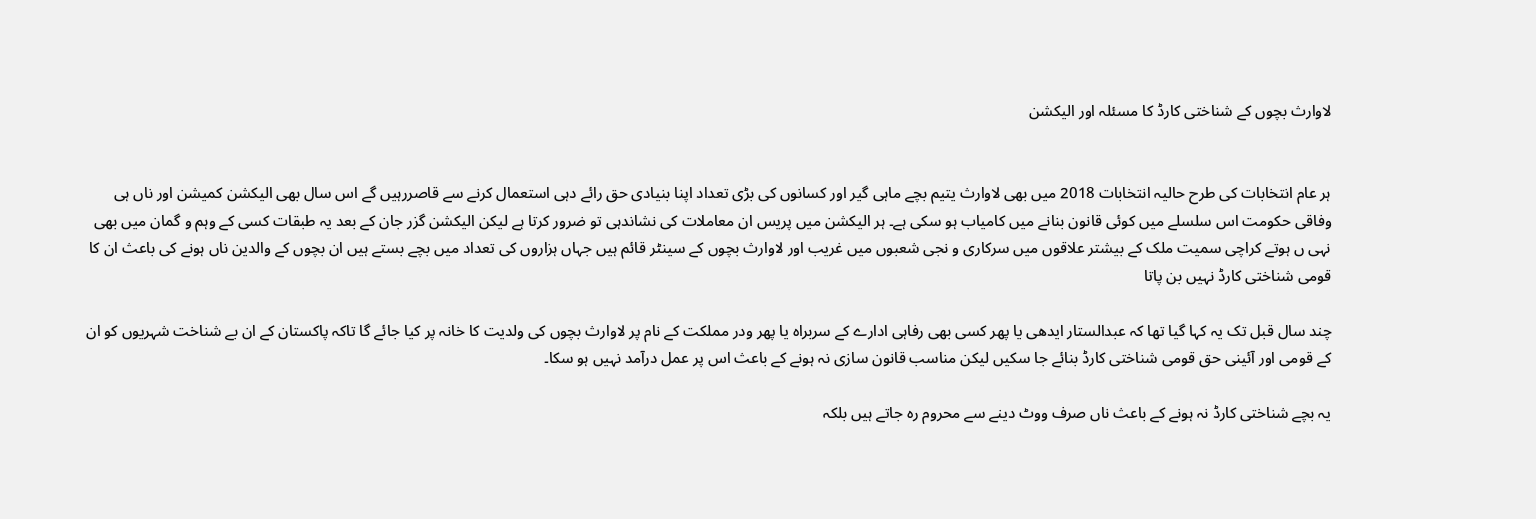لاوارث بچوں کے شناختی کارڈ کا مسئلہ اور الیکشن


ہر عام انتخابات کی طرح حالیہ انتخابات 2018 میں بھی لاوارث یتیم بچے ماہی گیر اور کسانوں کی بڑی تعداد اپنا بنیادی حق رائے دہی استعمال کرنے سے قاصررہیں گے اس سال بھی الیکشن کمیشن اور ناں ہی وفاقی حکومت اس سلسلے میں کوئی قانون بنانے میں کامیاب ہو سکی ہے۔ ہر الیکشن میں پریس ان معاملات کی نشاندہی تو ضرور کرتا ہے لیکن الیکشن گزر جان کے بعد یہ طبقات کسی کے وہم و گمان میں بھی نہی ں ہوتے کراچی سمیت ملک کے بیشتر علاقوں میں سرکاری و نجی شعبوں میں غریب اور لاوارث بچوں کے سینٹر قائم ہیں جہاں ہزاروں کی تعداد میں بچے بستے ہیں ان بچوں کے والدین ناں ہونے کی باعث ان کا قومی شناختی کارڈ نہیں بن پاتا

چند سال قبل تک یہ کہا گیا تھا کہ عبدالستار ایدھی یا پھر کسی بھی رفاہی ادارے کے سربراہ یا پھر ودر مملکت کے نام پر لاوارث بچوں کی ولدیت کا خانہ پر کیا جائے گا تاکہ پاکستان کے ان بے شناخت شہریوں کو ان کے قومی اور آئینی حق قومی شناختی کارڈ بنائے جا سکیں لیکن مناسب قانون سازی نہ ہونے کے باعث اس پر عمل درآمد نہیں ہو سکا۔

یہ بچے شناختی کارڈ نہ ہونے کے باعث ناں صرف ووٹ دینے سے محروم رہ جاتے ہیں بلکہ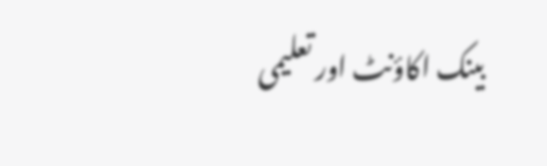بینک اکاؤنٹ اور تعلیمی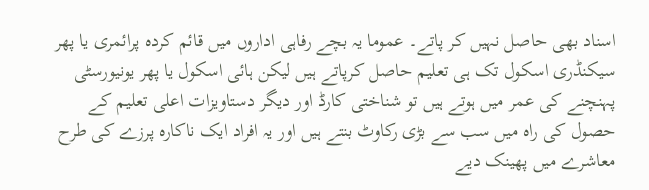اسناد بھی حاصل نہیں کر پاتے۔ عموما یہ بچے رفاہی اداروں میں قائم کردہ پرائمری یا پھر سیکنڈری اسکول تک ہی تعلیم حاصل کرپاتے ہیں لیکن ہائی اسکول یا پھر یونیورسٹی پہنچنے کی عمر میں ہوتے ہیں تو شناختی کارڈ اور دیگر دستاویزات اعلی تعلیم کے حصول کی راہ میں سب سے بڑی رکاوٹ بنتے ہیں اور یہ افراد ایک ناکارہ پرزے کی طرح معاشرے میں پھینک دیے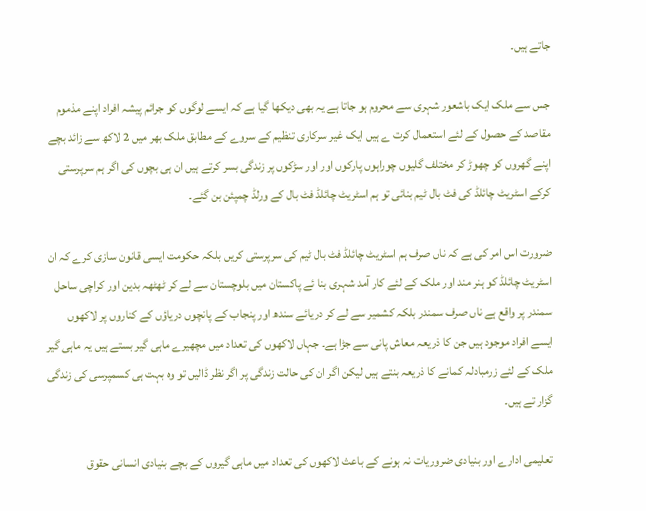جاتے ہیں۔

جس سے ملک ایک باشعور شہری سے محروم ہو جاتا ہے یہ بھی دیکھا گیا ہے کہ ایسے لوگوں کو جرائم پیشہ افراد اپنے مذموم مقاصد کے حصول کے لئے استعمال کرت ے ہیں ایک غیر سرکاری تنظیم کے سروے کے مطابق ملک بھر میں 2 لاکھ سے زائد بچے اپنے گھروں کو چھوڑ کر مختلف گلیوں چوراہوں پارکوں اور اور سڑکوں پر زندگی بسر کرتے ہیں ان ہی بچوں کی اگر ہم سرپرستی کرکے اسٹریٹ چائلڈ کی فٹ بال ٹیم بنائی تو ہم اسٹریٹ چائلڈ فٹ بال کے ورلڈ چمپئن بن گئے۔

ضرورت اس امر کی ہے کہ ناں صرف ہم اسٹریٹ چائلڈ فٹ بال ٹیم کی سرپرستی کریں بلکہ حکومت ایسی قانون سازی کرے کہ ان اسٹریٹ چائلڈ کو ہنر مند اور ملک کے لئے کار آمد شہری بنا ئے پاکستان میں بلوچستان سے لے کر ٹھٹھہ بدین اور کراچی ساحل سمندر پر واقع ہے ناں صرف سمندر بلکہ کشمیر سے لے کر دریائے سندھ اور پنجاب کے پانچوں دریاؤں کے کناروں پر لاکھوں ایسے افراد موجود ہیں جن کا ذریعہ معاش پانی سے جڑا ہے۔ جہاں لاکھوں کی تعداد میں مچھیرے ماہی گیر بستے ہیں یہ ماہی گیر ملک کے لئے زرمبادلہ کمانے کا ذریعہ بنتے ہیں لیکن اگر ان کی حالت زندگی پر اگر نظر ڈالیں تو وہ بہت ہی کسمپرسی کی زندگی گزار تے ہیں۔

تعلیمی ادارے اور بنیادی ضروریات نہ ہونے کے باعث لاکھوں کی تعداد میں ماہی گیروں کے بچے بنیادی انسانی حقوق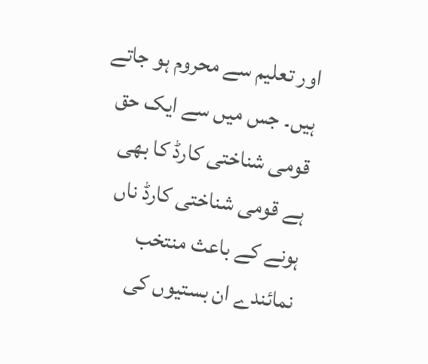اور تعلیم سے محروم ہو جاتے ہیں۔ جس میں سے ایک حق قومی شناختی کارڈ کا بھی ہے قومی شناختی کارڈ ناں ہونے کے باعث منتخب نمائندے ان بستیوں کی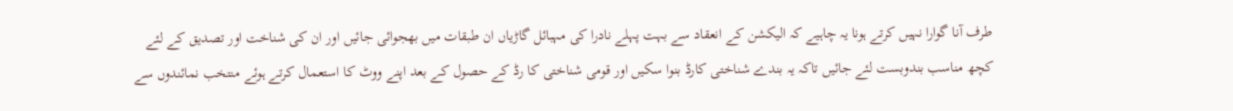طرف آنا گوارا نہیں کرتے ہونا یہ چاہیے کہ الیکشن کے انعقاد سے بہت پہلے نادرا کی مہبائل گاڑیاں ان طبقات میں بھجوائی جائیں اور ان کی شناخت اور تصدیق کے لئے کچھ مناسب بندوبست لئے جائیں تاکہ یہ بندے شناختی کارڈ بنوا سکیں اور قومی شناختی کا رڈ کے حصول کے بعد اپنے ووٹ کا استعمال کرتے ہوئے منتخب نمائندوں سے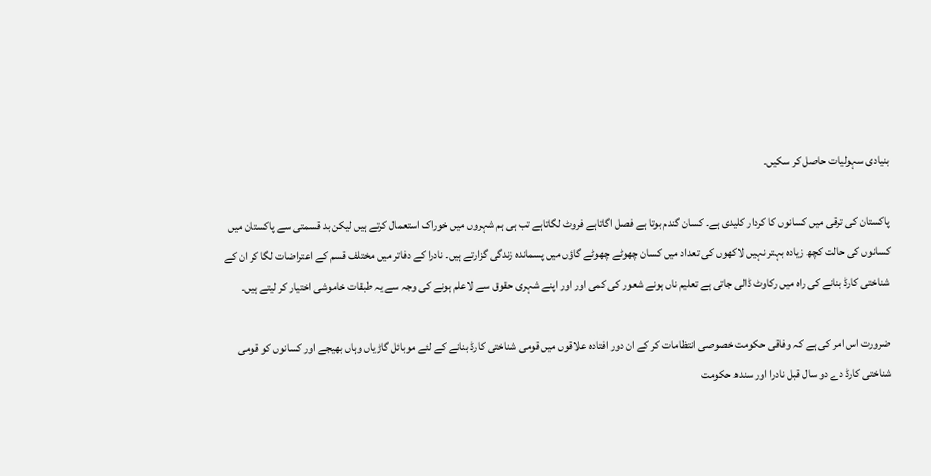بنیادی سہولیات حاصل کر سکیں۔

پاکستان کی ترقی میں کسانوں کا کردار کلیدی ہے۔ کسان گندم بوتا ہے فصل اگاتاہے فروٹ لگاتاہے تب ہی ہم شہروں میں خوراک استعمال کرتے ہیں لیکن بد قسمتی سے پاکستان میں کسانوں کی حالت کچھ زیادہ بہتر نہیں لاکھوں کی تعداد میں کسان چھوٹے چھوٹے گاؤں میں پسماندہ زندگی گزارتے ہیں۔ نادرا کے دفاتر میں مختلف قسم کے اعتراضات لگا کر ان کے شناختی کارڈ بنانے کی راہ میں رکاوٹ ڈالی جاتی ہے تعلیم ناں ہونے شعور کی کمی اور اور اپنے شہری حقوق سے لاعلم ہونے کی وجہ سے یہ طبقات خاموشی اختیار کر لیتے ہیں۔

ضرورت اس امر کی ہے کہ وفاقی حکومت خصوصی انتظامات کر کے ان دور افتادہ علاقوں میں قومی شناختی کارڈ بنانے کے لئے موبائل گاڑیاں وہاں بھیجے اور کسانوں کو قومی شناختی کارڈ دے دو سال قبل نادرا اور سندھ حکومت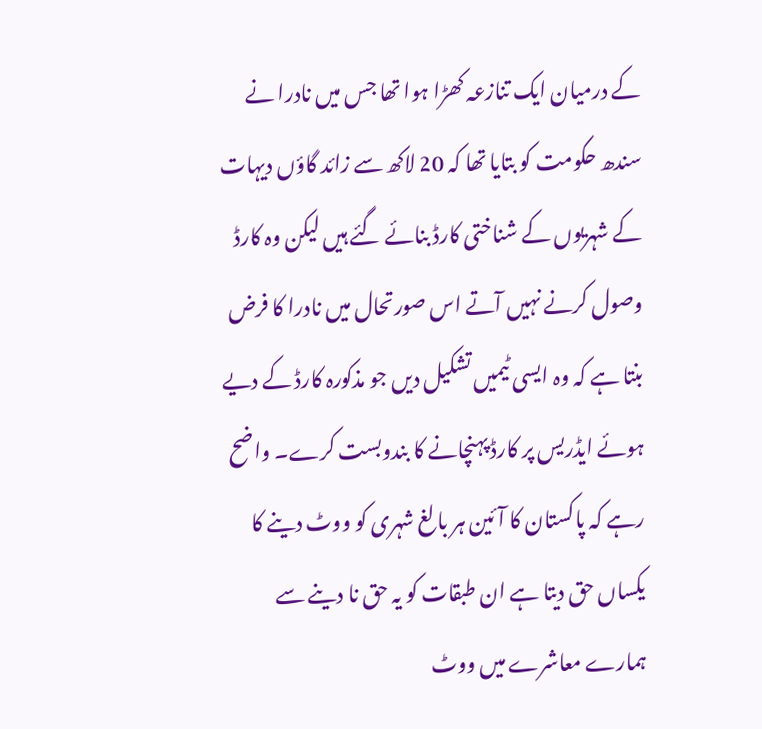کے درمیان ایک تنازعہ کھڑا ہوا تھا جس میں نادرا نے سندھ حکومت کو بتایا تھا کہ 20 لاکھ سے زائد گاؤں دیہات کے شہریوں کے شناختی کارڈ بنائے گئے ہیں لیکن وہ کارڈ وصول کرنے نہیں آتے اس صورتحال میں نادرا کا فرض بنتا ہے کہ وہ ایسی ٹیمیں تشکیل دیں جو مذکورہ کارڈ کے دیے ہوئے ایڈریس پر کارڈ پہنچانے کا بندوبست کرے۔ واضح رہے کہ پاکستان کا آئین ہر بالغ شہری کو ووٹ دینے کا یکساں حق دیتا ہے ان طبقات کو یہ حق نا دینے سے ہمارے معاشرے میں ووٹ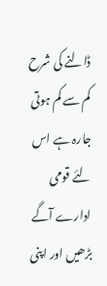ڈالنے کی شرح کم سے کم ہوتی جارہ ہے اس لئے قومی ادارے آگے بڑھیں اور اپنی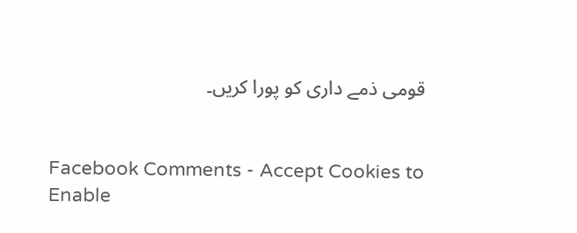قومی ذمے داری کو پورا کریں۔


Facebook Comments - Accept Cookies to Enable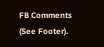FB Comments (See Footer).